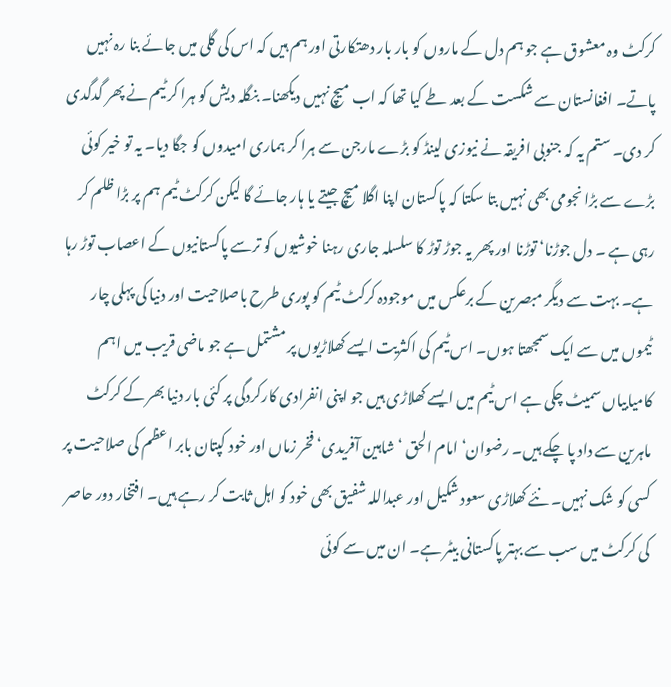کرکٹ وہ معشوق ہے جو ہم دل کے ماروں کو بار بار دھتکارتی اور ہم ہیں کہ اس کی گلی میں جائے بنا رہ نہیں پاتے۔ افغانستان سے شکست کے بعد طے کیا تھا کہ اب میچ نہیں دیکھنا۔ بنگلہ دیش کو ہرا کر ٹیم نے پھر گدگدی کر دی۔ ستم یہ کہ جنوبی افریقہ نے نیوزی لینڈ کو بڑے مارجن سے ہرا کر ہماری امیدوں کو جگا دیا۔ یہ تو خیر کوئی بڑے سے بڑا نجومی بھی نہیں بتا سکتا کہ پاکستان اپنا اگلا میچ جیتے یا ہار جائے گا لیکن کرکٹ ٹیم ہم پر بڑا ظلم کر رہی ہے ۔ دل جوڑنا‘ توڑنا اور پھر یہ جوڑ توڑ کا سلسلہ جاری رہنا خوشیوں کو ترسے پاکستانیوں کے اعصاب توڑ رہا ہے۔ بہت سے دیگر مبصرین کے برعکس میں موجودہ کرکٹ ٹیم کو پوری طرح باصلاحیت اور دنیا کی پہلی چار ٹیموں میں سے ایک سمجھتا ہوں۔ اس ٹیم کی اکثریت ایسے کھلاڑیوں پر مشتمل ہے جو ماضی قریب میں اہم کامیابیاں سمیٹ چکی ہے اس ٹیم میں ایسے کھلاڑی ہیں جو اپنی انفرادی کارکردگی پر کئی بار دنیا بھر کے کرکٹ ماہرین سے داد پا چکے ہیں۔ رضوان‘ امام الحق ‘ شاہین آفریدی‘ فخر زماں اور خود کپتان بابر اعظم کی صلاحیت پر کسی کو شک نہیں۔ نئے کھلاڑی سعود شکیل اور عبداللہ شفیق بھی خود کو اہل ثابت کر رہے ہیں۔ افتخار دور حاصر کی کرکٹ میں سب سے بہتر پاکستانی بیٹر ہے۔ ان میں سے کوئی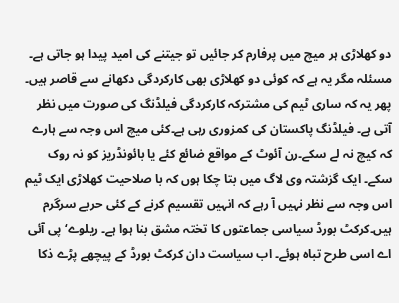دو کھلاڑی ہر میچ میں پرفارم کر جائیں تو جیتنے کی امید پیدا ہو جاتی ہے۔ مسئلہ مگر یہ ہے کہ کوئی دو کھلاڑی بھی کارکردگی دکھانے سے قاصر ہیں۔ پھر یہ کہ ساری ٹیم کی مشترکہ کارکردگی فیلڈنگ کی صورت میں نظر آتی ہے۔ فیلڈنگ پاکستان کی کمزوری رہی ہے۔کئی میچ اس وجہ سے ہارے کہ کیچ نہ لے سکے۔رن آئوٹ کے مواقع ضائع کئے یا بائونڈریز کو نہ روک سکے۔ ایک گزشتہ وی لاگ میں بتا چکا ہوں کہ با صلاحیت کھلاڑی ایک ٹیم اس وجہ سے نظر نہیں آ رہے کہ انہیں تقسیم کرنے کے کئی حربے سرگرم ہیں۔کرکٹ بورڈ سیاسی جماعتوں کا تختہ مشق بنا ہوا ہے۔ ریلوے‘ پی آئی اے اسی طرح تباہ ہوئے۔ اب سیاست دان کرکٹ بورڈ کے پیچھے پڑے ذکا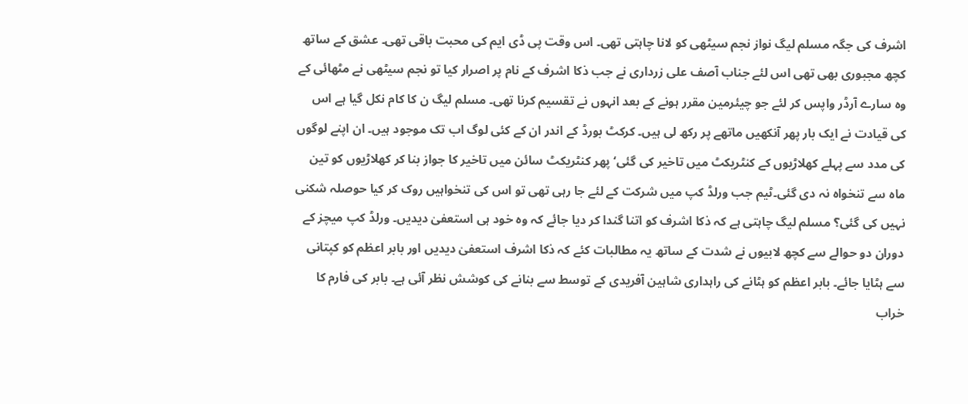اشرف کی جگہ مسلم لیگ نواز نجم سیٹھی کو لانا چاہتی تھی۔ اس وقت پی ڈی ایم کی محبت باقی تھی۔ عشق کے ساتھ کچھ مجبوری بھی تھی اس لئے جناب آصف علی زرداری نے جب ذکا اشرف کے نام پر اصرار کیا تو نجم سیٹھی نے مٹھائی کے وہ سارے آرڈر واپس کر لئے جو چیئرمین مقرر ہونے کے بعد انہوں نے تقسیم کرنا تھی۔ مسلم لیگ ن کا کام نکل گیا ہے اس کی قیادت نے ایک بار پھر آنکھیں ماتھے پر رکھ لی ہیں۔ کرکٹ بورڈ کے اندر ان کے کئی لوگ اب تک موجود ہیں۔ ان اپنے لوگوں کی مدد سے پہلے کھلاڑیوں کے کنٹریکٹ میں تاخیر کی گئی‘ پھر کنٹریکٹ سائن میں تاخیر کا جواز بنا کر کھلاڑیوں کو تین ماہ سے تنخواہ نہ دی گئی۔ٹیم جب ورلڈ کپ میں شرکت کے لئے جا رہی تھی تو اس کی تنخواہیں روک کر کیا حوصلہ شکنی نہیں کی گئی؟ مسلم لیگ چاہتی ہے کہ ذکا اشرف کو اتنا گندا کر دیا جائے کہ وہ خود ہی استعفیٰ دیدیں۔ ورلڈ کپ میچز کے دوران دو حوالے سے کچھ لابیوں نے شدت کے ساتھ یہ مطالبات کئے کہ ذکا اشرف استعفیٰ دیدیں اور بابر اعظم کو کپتانی سے ہٹایا جائے۔ بابر اعظم کو ہٹانے کی راہداری شاہین آفریدی کے توسط سے بنانے کی کوشش نظر آئی ہے۔ بابر کی فارم کا خراب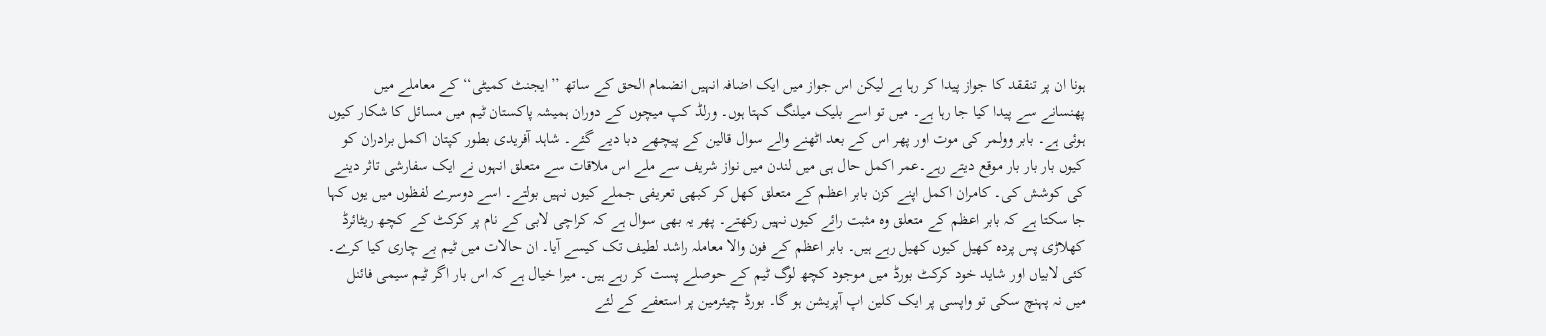ہونا ان پر تنققد کا جواز پیدا کر رہا ہے لیکن اس جواز میں ایک اضافہ انہیں انضمام الحق کے ساتھ ’’ایجنٹ کمیٹی‘‘ کے معاملے میں پھنسانے سے پیدا کیا جا رہا ہے۔ میں تو اسے بلیک میلنگ کہتا ہوں۔ ورلڈ کپ میچوں کے دوران ہمیشہ پاکستان ٹیم میں مسائل کا شکار کیوں ہوئی ہے۔ بابر وولمر کی موت اور پھر اس کے بعد اٹھنے والے سوال قالین کے پیچھے دبا دیے گئے۔ شاہد آفریدی بطور کپتان اکمل برادران کو کیوں بار بار بار موقع دیتے رہے۔عمر اکمل حال ہی میں لندن میں نواز شریف سے ملے اس ملاقات سے متعلق انہوں نے ایک سفارشی تاثر دینے کی کوشش کی۔ کامران اکمل اپنے کزن بابر اعظم کے متعلق کھل کر کبھی تعریفی جملے کیوں نہیں بولتے۔ اسے دوسرے لفظوں میں یوں کہا جا سکتا ہے کہ بابر اعظم کے متعلق وہ مثبت رائے کیوں نہیں رکھتے۔ پھر یہ بھی سوال ہے کہ کراچی لابی کے نام پر کرکٹ کے کچھ ریٹائرڈ کھلاڑی پس پردہ کھیل کیوں کھیل رہے ہیں۔ بابر اعظم کے فون والا معاملہ راشد لطیف تک کیسے آیا۔ ان حالات میں ٹیم بے چاری کیا کرے۔ کئی لابیاں اور شاید خود کرکٹ بورڈ میں موجود کچھ لوگ ٹیم کے حوصلے پست کر رہے ہیں۔ میرا خیال ہے کہ اس بار اگر ٹیم سیمی فائنل میں نہ پہنچ سکی تو واپسی پر ایک کلین اپ آپریشن ہو گا۔ بورڈ چیئرمین پر استعفے کے لئے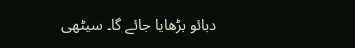دبائو بڑھایا جائے گا۔ سیٹھی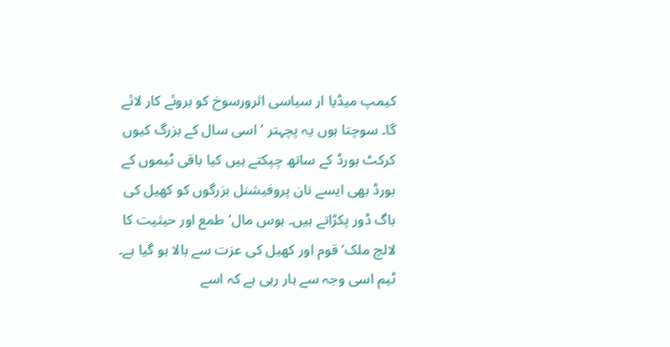کیمپ میڈیا ار سیاسی اثرورسوخ کو بروئے کار لائے گا۔ سوچتا ہوں یہ پچہتر ‘ اسی سال کے بزرگ کیوں کرکٹ بورڈ کے ساتھ چپکتے ہیں کیا باقی ٹیموں کے بورڈ بھی ایسے نان پروفیشنل بزرگوں کو کھیل کی باگ ڈور پکڑاتے ہیں۔ ہوس مال‘ طمع اور حیثیت کا لالچ ملک‘ قوم اور کھیل کی عزت سے بالا ہو گیا ہے۔ ٹیم اسی وجہ سے ہار رہی ہے کہ اسے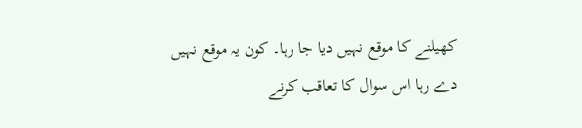کھیلنے کا موقع نہیں دیا جا رہا۔ کون یہ موقع نہیں دے رہا اس سوال کا تعاقب کرنے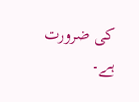کی ضرورت ہے۔